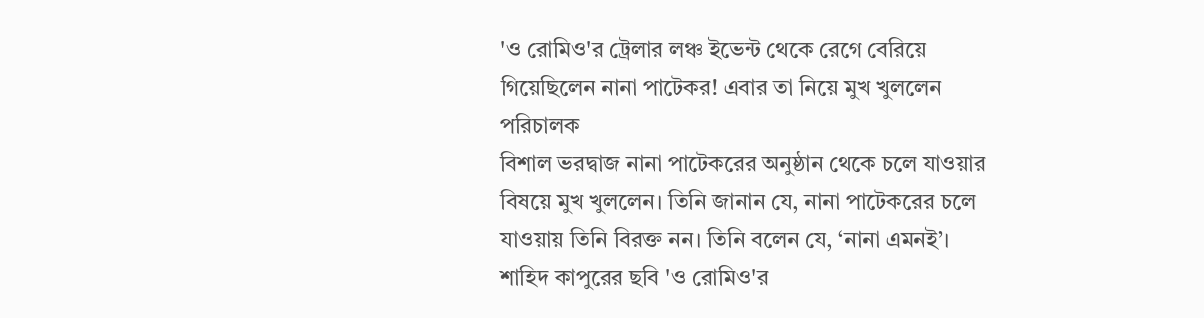'ও রোমিও'র ট্রেলার লঞ্চ ইভেন্ট থেকে রেগে বেরিয়ে গিয়েছিলেন নানা পাটেকর! এবার তা নিয়ে মুখ খুললেন পরিচালক
বিশাল ভরদ্বাজ নানা পাটেকরের অনুষ্ঠান থেকে চলে যাওয়ার বিষয়ে মুখ খুললেন। তিনি জানান যে, নানা পাটেকরের চলে যাওয়ায় তিনি বিরক্ত নন। তিনি বলেন যে, ‘নানা এমনই’।
শাহিদ কাপুরের ছবি 'ও রোমিও'র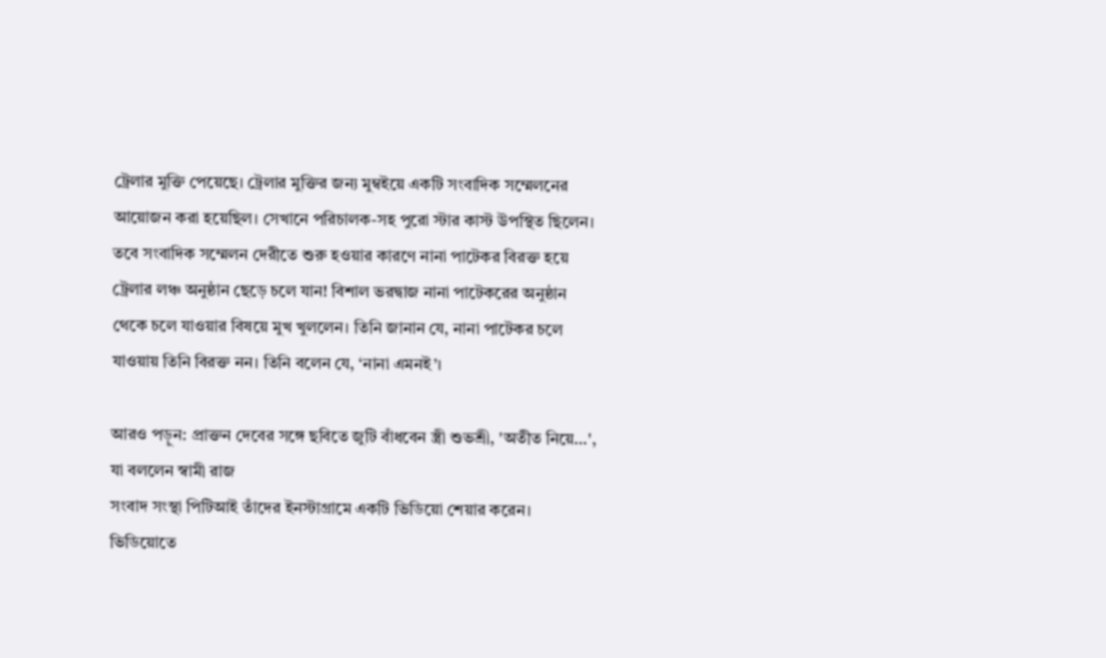ট্রেলার মুক্তি পেয়েছে। ট্রেলার মুক্তির জন্য মুম্বইয়ে একটি সংবাদিক সম্মেলনের আয়োজন করা হয়েছিল। সেখানে পরিচালক-সহ পুরো স্টার কাস্ট উপস্থিত ছিলেন। তবে সংবাদিক সম্মেলন দেরীতে শুরু হওয়ার কারণে নানা পাটেকর বিরক্ত হয়ে ট্রেলার লঞ্চ অনুষ্ঠান ছেড়ে চলে যান! বিশাল ভরদ্বাজ নানা পাটেকরের অনুষ্ঠান থেকে চলে যাওয়ার বিষয়ে মুখ খুললেন। তিনি জানান যে, নানা পাটেকর চলে যাওয়ায় তিনি বিরক্ত নন। তিনি বলেন যে, ‘নানা এমনই’।

আরও পড়ুন: প্রাক্তন দেবের সঙ্গে ছবিতে জুটি বাঁধবেন স্ত্রী শুভশ্রী, 'অতীত নিয়ে…', যা বললেন স্বামী রাজ
সংবাদ সংস্থা পিটিআই তাঁদের ইনস্টাগ্রামে একটি ভিডিয়ো শেয়ার করেন। ভিডিয়োতে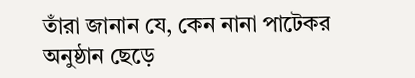তাঁরা জানান যে, কেন নানা পাটেকর অনুষ্ঠান ছেড়ে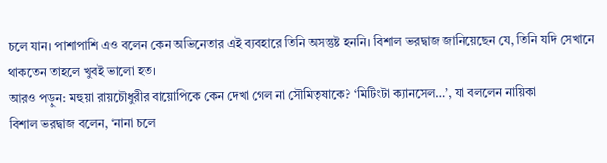চলে যান। পাশাপাশি এও বলেন কেন অভিনেতার এই ব্যবহারে তিনি অসন্তুষ্ট হননি। বিশাল ভরদ্বাজ জানিয়েছেন যে, তিনি যদি সেখানে থাকতেন তাহলে খুবই ভালো হত।
আরও পড়ুন: মহুয়া রায়চৌধুরীর বায়োপিকে কেন দেখা গেল না সৌমিতৃষাকে? ‘মিটিংটা ক্যানসেল…’, যা বললেন নায়িকা
বিশাল ভরদ্বাজ বলেন, ‘নানা চলে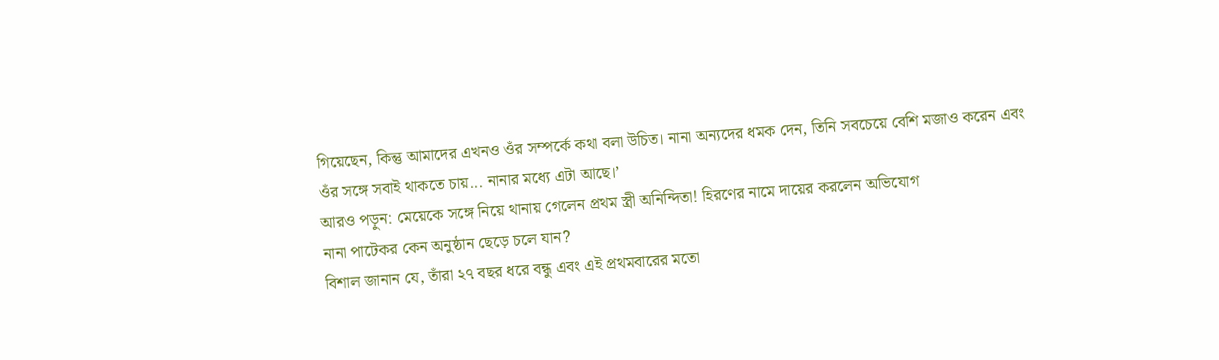গিয়েছেন, কিন্তু আমাদের এখনও ওঁর সম্পর্কে কথা বলা উচিত। নানা অন্যদের ধমক দেন, তিনি সবচেয়ে বেশি মজাও করেন এবং ওঁর সঙ্গে সবাই থাকতে চায়... নানার মধ্যে এটা আছে।’
আরও পড়ুন: মেয়েকে সঙ্গে নিয়ে থানায় গেলেন প্রথম স্ত্রী অনিন্দিতা! হিরণের নামে দায়ের করলেন অভিযোগ
নানা পাটেকর কেন অনুষ্ঠান ছেড়ে চলে যান?
বিশাল জানান যে, তাঁরা ২৭ বছর ধরে বন্ধু এবং এই প্রথমবারের মতো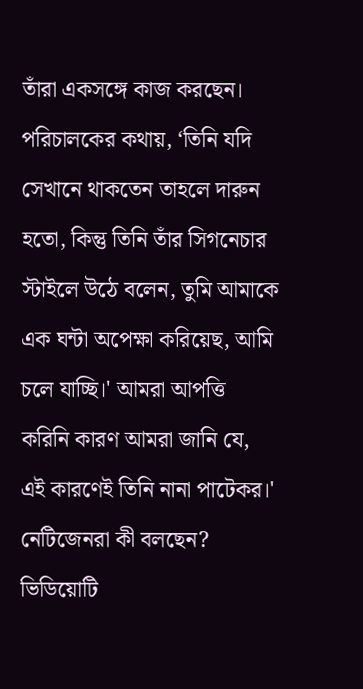তাঁরা একসঙ্গে কাজ করছেন। পরিচালকের কথায়, ‘তিনি যদি সেখানে থাকতেন তাহলে দারুন হতো, কিন্তু তিনি তাঁর সিগনেচার স্টাইলে উঠে বলেন, তুমি আমাকে এক ঘন্টা অপেক্ষা করিয়েছ, আমি চলে যাচ্ছি।' আমরা আপত্তি করিনি কারণ আমরা জানি যে, এই কারণেই তিনি নানা পাটেকর।'
নেটিজেনরা কী বলছেন?
ভিডিয়োটি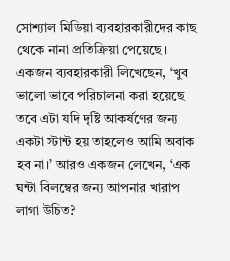সোশ্যাল মিডিয়া ব্যবহারকারীদের কাছ থেকে নানা প্রতিক্রিয়া পেয়েছে। একজন ব্যবহারকারী লিখেছেন, ‘খুব ভালো ভাবে পরিচালনা করা হয়েছে তবে এটা যদি দৃষ্টি আকর্ষণের জন্য একটা স্টান্ট হয় তাহলেও আমি অবাক হব না।’ আরও একজন লেখেন, ‘এক ঘন্টা বিলম্বের জন্য আপনার খারাপ লাগা উচিত?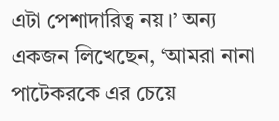এটা পেশাদারিত্ব নয়।’ অন্য একজন লিখেছেন, ‘আমরা নানা পাটেকরকে এর চেয়ে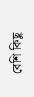বেশি কিছু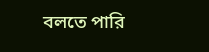বলতে পারি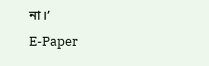না।’
E-Paper